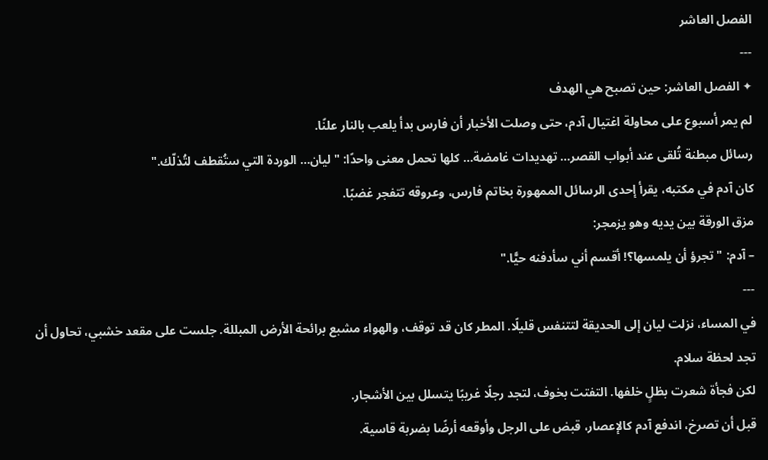الفصل العاشر
---
✦ الفصل العاشر: حين تصبح هي الهدف
لم يمر أسبوع على محاولة اغتيال آدم، حتى وصلت الأخبار أن فارس بدأ يلعب بالنار علنًا.
رسائل مبطنة تُلقى عند أبواب القصر… تهديدات غامضة… كلها تحمل معنى واحدًا: "ليان… الوردة التي ستُقطف لتُذلّك."
كان آدم في مكتبه، يقرأ إحدى الرسائل الممهورة بخاتم فارس، وعروقه تتفجر غضبًا.
مزق الورقة بين يديه وهو يزمجر:
– آدم: "تجرؤ أن يلمسها؟! أقسم أني سأدفنه حيًّا."
---
في المساء، نزلت ليان إلى الحديقة لتتنفس قليلًا. المطر كان قد توقف، والهواء مشبع برائحة الأرض المبللة. جلست على مقعد خشبي، تحاول أن تجد لحظة سلام.
لكن فجأة شعرت بظلٍ خلفها. التفتت بخوف، لتجد رجلًا غريبًا يتسلل بين الأشجار.
قبل أن تصرخ، اندفع آدم كالإعصار، قبض على الرجل وأوقعه أرضًا بضربة قاسية.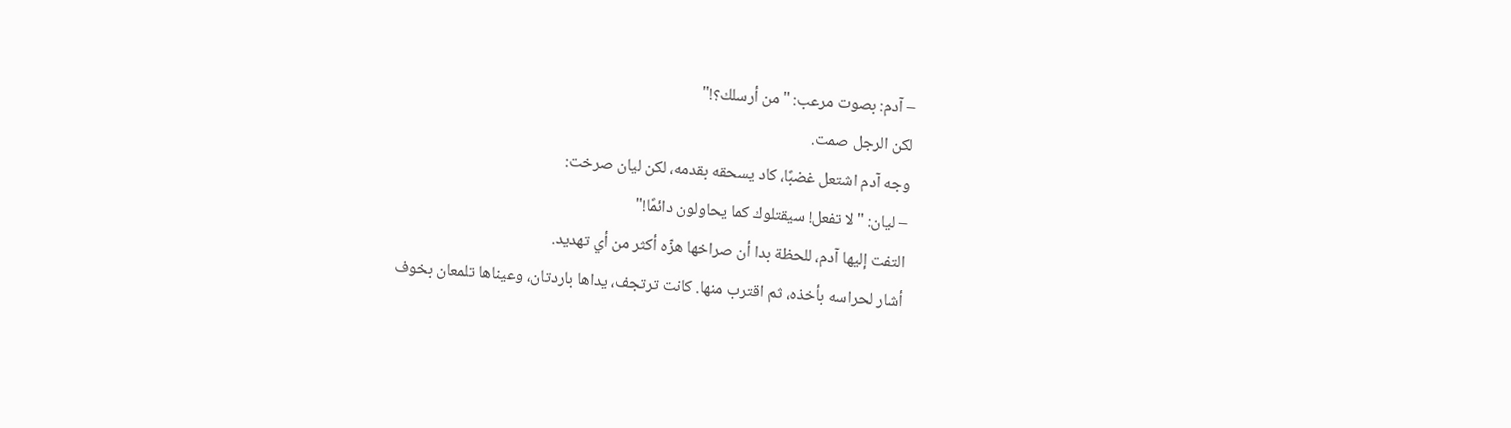– آدم: بصوت مرعب: "من أرسلك؟!"
لكن الرجل صمت.
وجه آدم اشتعل غضبًا، كاد يسحقه بقدمه، لكن ليان صرخت:
– ليان: "لا تفعل! سيقتلوك كما يحاولون دائمًا!"
التفت إليها آدم، للحظة بدا أن صراخها هزّه أكثر من أي تهديد.
أشار لحراسه بأخذه، ثم اقترب منها. كانت ترتجف، يداها باردتان، وعيناها تلمعان بخوف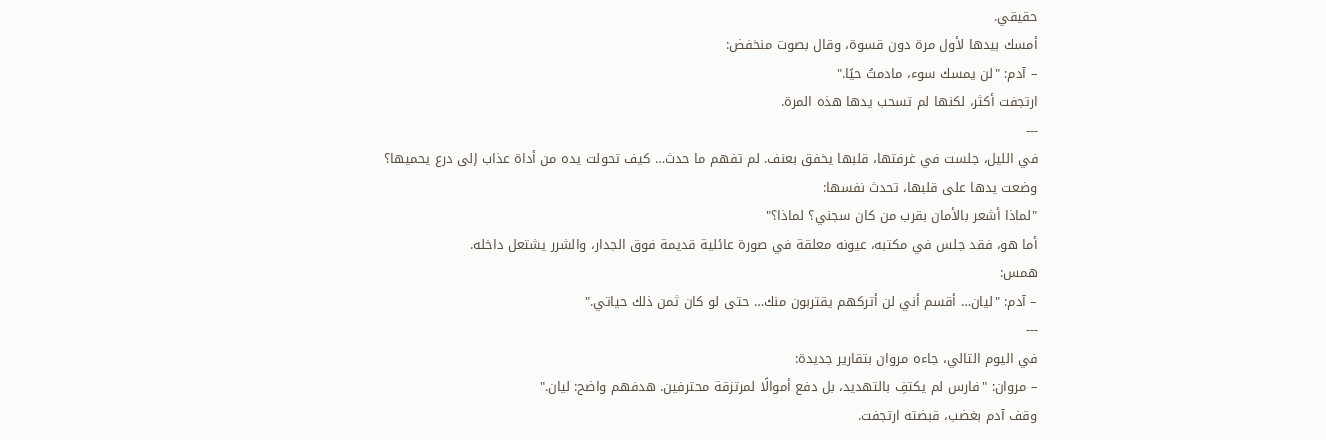حقيقي.
أمسك بيدها لأول مرة دون قسوة، وقال بصوت منخفض:
– آدم: "لن يمسك سوء، مادمتُ حيًا."
ارتجفت أكثر، لكنها لم تسحب يدها هذه المرة.
---
في الليل، جلست في غرفتها، قلبها يخفق بعنف. لم تفهم ما حدث… كيف تحولت يده من أداة عذاب إلى درع يحميها؟
وضعت يدها على قلبها، تحدث نفسها:
"لماذا أشعر بالأمان بقرب من كان سجني؟ لماذا؟"
أما هو، فقد جلس في مكتبه، عيونه معلقة في صورة عائلية قديمة فوق الجدار، والشرر يشتعل داخله.
همس:
– آدم: "ليان… أقسم أني لن أتركهم يقتربون منك… حتى لو كان ثمن ذلك حياتي."
---
في اليوم التالي، جاءه مروان بتقارير جديدة:
– مروان: "فارس لم يكتفِ بالتهديد، بل دفع أموالًا لمرتزقة محترفين. هدفهم واضح: ليان."
وقف آدم بغضب، قبضته ارتجفت.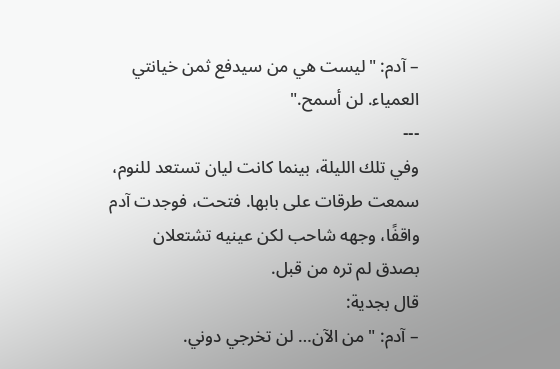– آدم: "ليست هي من سيدفع ثمن خيانتي العمياء. لن أسمح."
---
وفي تلك الليلة، بينما كانت ليان تستعد للنوم، سمعت طرقات على بابها. فتحت، فوجدت آدم واقفًا، وجهه شاحب لكن عينيه تشتعلان بصدق لم تره من قبل.
قال بجدية:
– آدم: "من الآن… لن تخرجي دوني.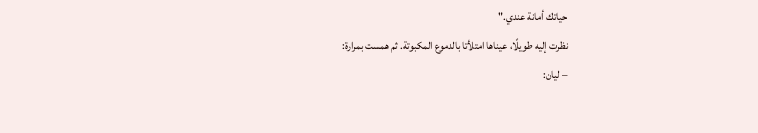حياتك أمانة عندي."
نظرت إليه طويلًا، عيناها امتلأتا بالدموع المكبوتة. ثم همست بمرارة:
– ليان: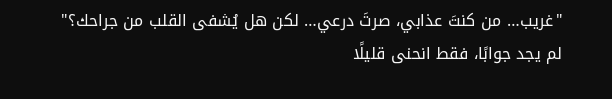"غريب… من كنتَ عذابي، صرتَ درعي… لكن هل يُشفى القلب من جراحك؟"
لم يجد جوابًا، فقط انحنى قليلًا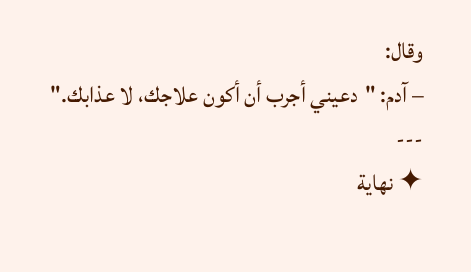وقال:
– آدم: "دعيني أجرب أن أكون علاجك، لا عذابك."
---
✦ نهاية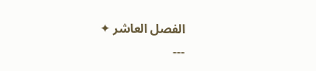الفصل العاشر ✦
---